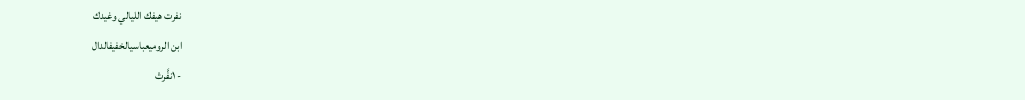نفرت هيفك الليالي وغيدك
ابن الروميعباسيالخفيفالدال
- ١نفَّرتْ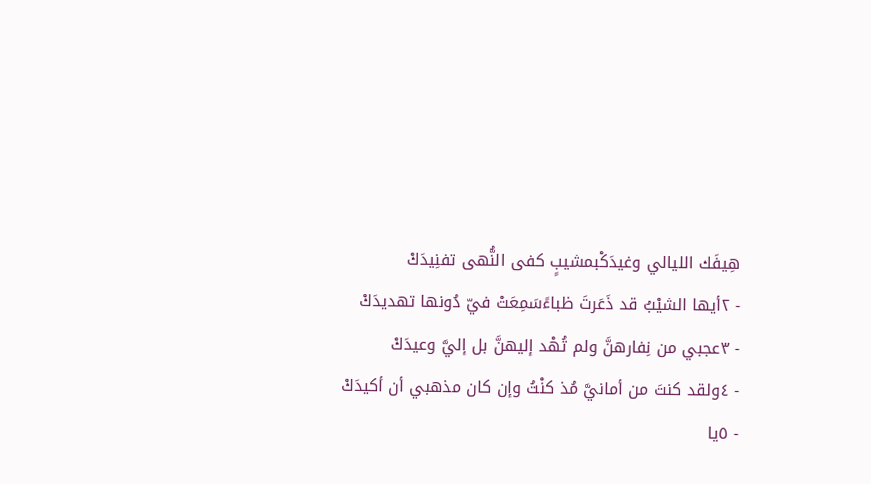هِيفَك الليالي وغيدَكْبمشيبٍ كفى النُّهى تفنِيدَكْ
- ٢أيها الشيْبُ قد ذَعَرتَ ظباءًسَمِعَتْ فيّ دُونها تهديدَكْ
- ٣عجبي من نِفارهنَّ ولم تُهْد إليهنَّ بل إليَّ وعيدَكْ
- ٤ولقد كنتَ من أمانيَّ مُذ كنْتُ وإن كان مذهبي أن أكيدَكْ
- ٥يا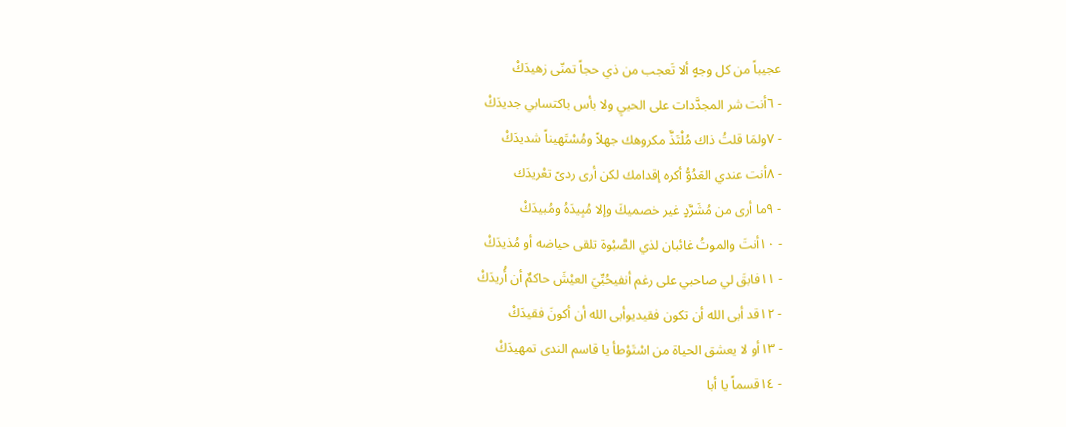عجيباً من كل وجهٍ ألا تَعجب من ذي حجاً تمنّى زهيدَكْ
- ٦أنت شر المجدَّدات على الحييِ ولا بأس باكتسابي جديدَكْ
- ٧ولمَا قلتُ ذاك مُلْتَذَّ مكروهك جهلاً ومُسْتَهيناً شديدَكْ
- ٨أنت عندي العَدُوُّ أكره إقدامك لكن أرى ردىً تعْريدَك
- ٩ما أرى من مُشَرَّدٍ غير خصميكَ وإلا مُبِيدَهُ ومُبيدَكْ
- ١٠أنتَ والموتُ غائبان لذي الصَّبْوة تلقى حياضه أو مُذيدَكْ
- ١١فابقَ لي صاحبي على رغم أنفيحُبِّيَ العيْشَ حاكمٌ أن أُريدَكْ
- ١٢قد أبى الله أن تكون فقيديوأبى الله أن أكونَ فقيدَكْ
- ١٣أو لا يعشق الحياة من اسْتَوْطأ يا قاسم الندى تمهيدَكْ
- ١٤قسماً يا أبا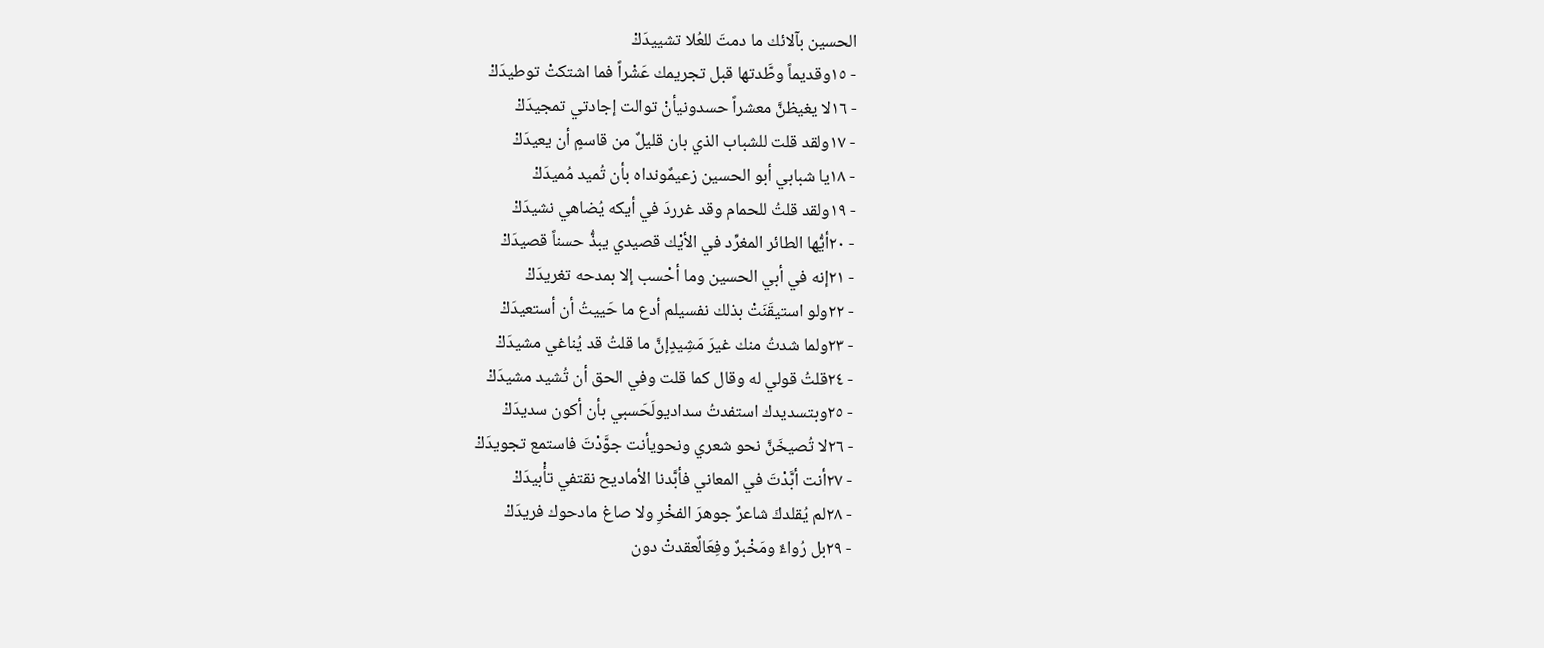الحسين بآلائك ما دمتَ للعُلا تشييدَكْ
- ١٥وقديماً وطَّدتها قبل تجريمك عَشْراً فما اشتكتْ توطيدَكْ
- ١٦لا يغيظنَّ معشراً حسدونيأنْ توالت إجادتي تمجيدَكْ
- ١٧ولقد قلت للشباب الذي بان قليلٌ من قاسمٍ أن يعيدَكْ
- ١٨يا شبابي أبو الحسين زعيمٌونداه بأن تُميد مُميدَكْ
- ١٩ولقد قلتُ للحمام وقد غرردَ في أيكه يُضاهي نشيدَكْ
- ٢٠أيُّها الطائر المغرِّد في الأيْك قصيدي يبذُّ حسناً قصيدَكْ
- ٢١إنه في أبي الحسين وما أحْسب إلا بمدحه تغريدَكْ
- ٢٢ولو استيقَنَتْ بذلك نفسيلم أدع ما حَييتُ أن أستعيدَكْ
- ٢٣ولما شدتُ منك غيرَ مَشِيدٍإنَّ ما قلتُ قد يُناغي مشيدَكْ
- ٢٤قلتُ قولي له وقال كما قلت وفي الحق أن تُشيد مشيدَكْ
- ٢٥وبتسديدك استفدتُ سداديولَحَسبي بأن أكون سديدَكْ
- ٢٦لا تُصيخَنَّ نحو شعري ونحويأنت جوَّدْتَ فاستمع تجويدَكْ
- ٢٧أنت أبَّدْتَ في المعاني فأبَّدنا الأماديح نقتفي تأْبيدَكْ
- ٢٨لم يُقلدكَ شاعرٌ جوهرَ الفخْرِ ولا صاغ مادحوك فريدَكْ
- ٢٩بل رُواءٌ ومَخْبرٌ وفِعَالٌعقدتْ دون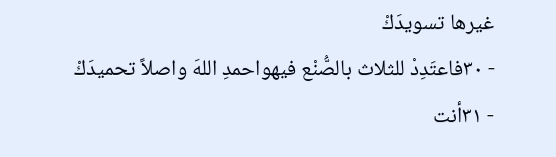غيرها تسويدَكْ
- ٣٠فاعتَدِدْ للثلاث بالصُّنْع فيهواحمدِ اللهَ واصلاً تحميدَكْ
- ٣١أنت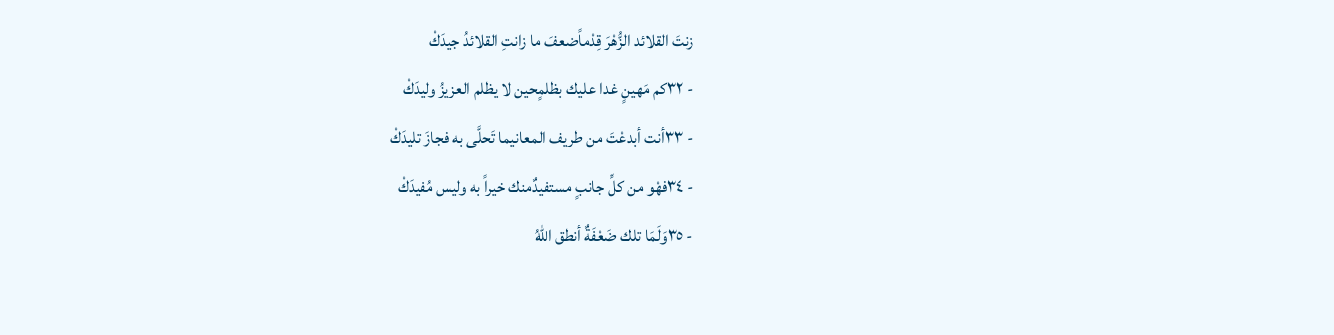زنتَ القلائد الزُّهْرَ قِدْماًضعفَ ما زانتِ القلائدُ جيدَكْ
- ٣٢كم مَهينٍ غدا عليك بظلمٍحين لا يظلم العزيزُ وليدَكْ
- ٣٣أنت أبدعْتَ من طريف المعانيما تَحلَّى به فجازَ تليدَكْ
- ٣٤فهْو من كلِّ جانبٍ مستفيدٌمنك خيراً به وليس مُفيدَكْ
- ٣٥وَلَمَا تلك ضَعْفَةٌ أنطق اللهُ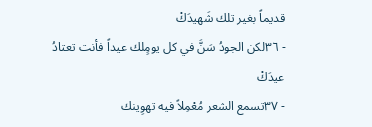قديماً بغير تلك شَهيدَكْ
- ٣٦لكن الجودُ سَنَّ في كل يومٍلك عيداً فأنت تعتادُ عيدَكْ
- ٣٧تسمع الشعر مُعْمِلاً فيه تهوِينك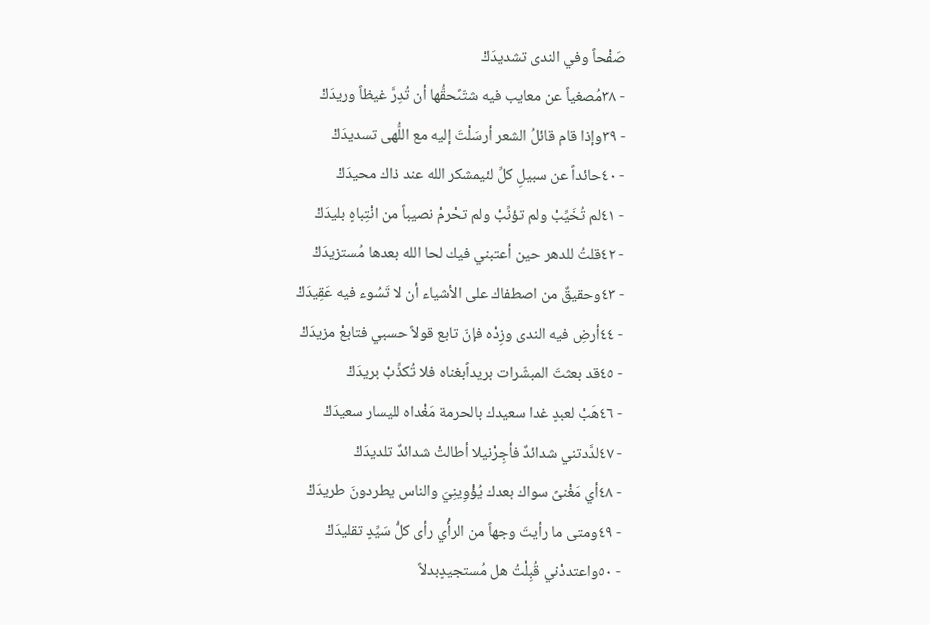صَفْحاً وفي الندى تشديدَكْ
- ٣٨مُصغياً عن معايب فيه شتّىًحقُّها أن تُدِرَّ غيظاً وريدَكْ
- ٣٩وإذا قام قائلُ الشعر أرسَلْتَ إليه مع اللُّهى تسديدَكْ
- ٤٠حائداً عن سبيلِ كلِّ لئيمشكر الله عند ذاك محيدَكْ
- ٤١لم تُخَيِّبْ ولم تؤنِّبْ ولم تحْرمْ نصيباً من انْتِباهٍ بليدَكْ
- ٤٢قلتُ للدهر حين أعتبني فيك لحا الله بعدها مُستزيدَكْ
- ٤٣وحقيقٌ من اصطفاك على الأشياء أن لا تَسُوء فيه عَقِيدَكْ
- ٤٤أرضِ فيه الندى وزِدْه فإنّ تابع قولاً حسبي فتابعْ مزيدَكْ
- ٤٥قد بعثتَ المبشّرات بريداًبغناه فلا تُكذِّبْ بريدَكْ
- ٤٦هَبْ لعبدٍ غدا سعيدك بالحرمة مَغْداه لليسار سعيدَكْ
- ٤٧لدَّدتني شدائدٌ فأجِرْنيلا أطالتْ شدائدٌ تلديدَكْ
- ٤٨أي مَغْنىً سواك بعدك يُؤْوِينِيَ والناس يطردونَ طريدَكْ
- ٤٩ومتى ما رأيتَ وجهاً من الرأْي رأى كلُّ سَيِّدٍ تقليدَكْ
- ٥٠واعتددْني قُبِلْتُ هل مُستجيدٍبدلاً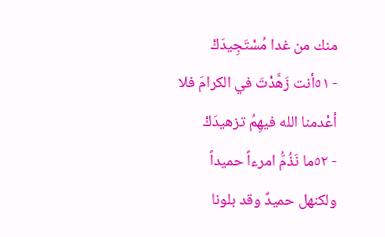منك من غدا مُسْتَجِيدَكْ
- ٥١أنت زَهَّدْتَ في الكرامَ فلا أعْدمنا الله فيهِمُ تزهيدَكْ
- ٥٢ما نَذُمُّ امرءاً حميداً ولكنهل حميدٌ وقد بلونا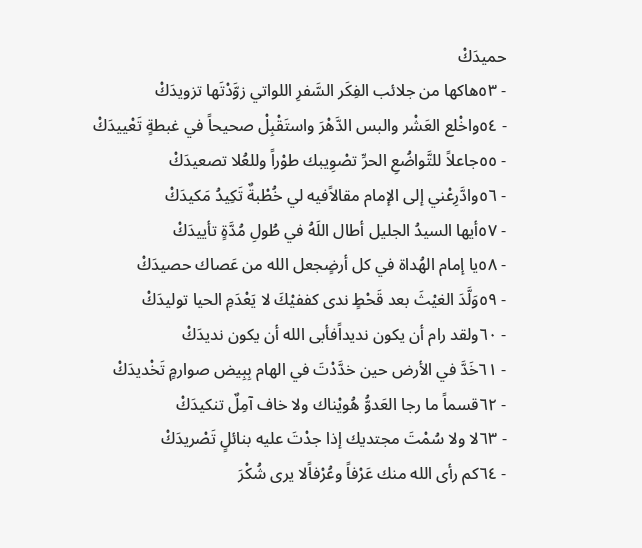حميدَكْ
- ٥٣هاكها من جلائب الفِكَر السَّفرِ اللواتي زوَّدْتَها تزويدَكْ
- ٥٤واخْلع العَشْر والبس الدَّهْرَ واستَقْبِلْ صحيحاً في غبطةٍ تَعْييدَكْ
- ٥٥جاعلاً للتَّواضُعِ الحرِّ تصْوِيبك طوْراً وللعُلا تصعيدَكْ
- ٥٦وادَّرِعْني إلى الإمام مقالاًفيه لي خُطْبةٌ تَكِيدُ مَكيدَكْ
- ٥٧أيها السيدُ الجليل أطال اللَهُ في طُولِ مُدَّةٍ تأييدَكْ
- ٥٨يا إمام الهُداة في كل أرضٍجعل الله من عَصاك حصيدَكْ
- ٥٩وَلَّدَ الغيْثَ بعد قَحْطٍ ندى كففيْكَ لا يَعْدَمِ الحيا توليدَكْ
- ٦٠ولقد رام أن يكون نديداًفأبى الله أن يكون نديدَكْ
- ٦١خَدَّ في الأرض حين خدَّدْتَ في الهام بِبِيض صوارمٍ تَخْديدَكْ
- ٦٢قسماً ما رجا العَدوُّ هُويْناك ولا خاف آمِلٌ تنكيدَكْ
- ٦٣لا ولا سُمْتَ مجتديك إذا جدْتَ عليه بنائلٍ تَصْريدَكْ
- ٦٤كم رأى الله منك عَرْفاً وعُرْفاًلا يرى شُكْرَ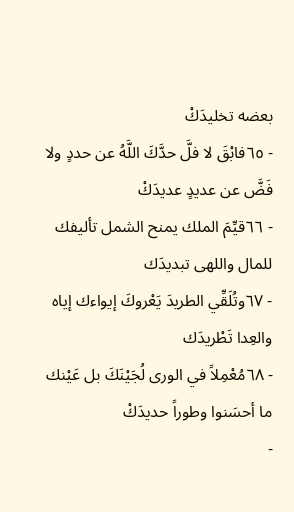بعضه تخليدَكْ
- ٦٥فابْقَ لا فلَّ حدَّكَ اللَّهُ عن حددٍ ولا فَضَّ عن عديدٍ عديدَكْ
- ٦٦قيِّمَ الملك يمنح الشمل تأليفك للمال واللهى تبديدَك
- ٦٧وتُلَقِّي الطريدَ يَعْروكَ إيواءك إياه والعِدا تَطْريدَك
- ٦٨مُعْمِلاً في الورى لُجَيْنَكَ بل عَيْنك ما أحسَنوا وطوراً حديدَكْ
-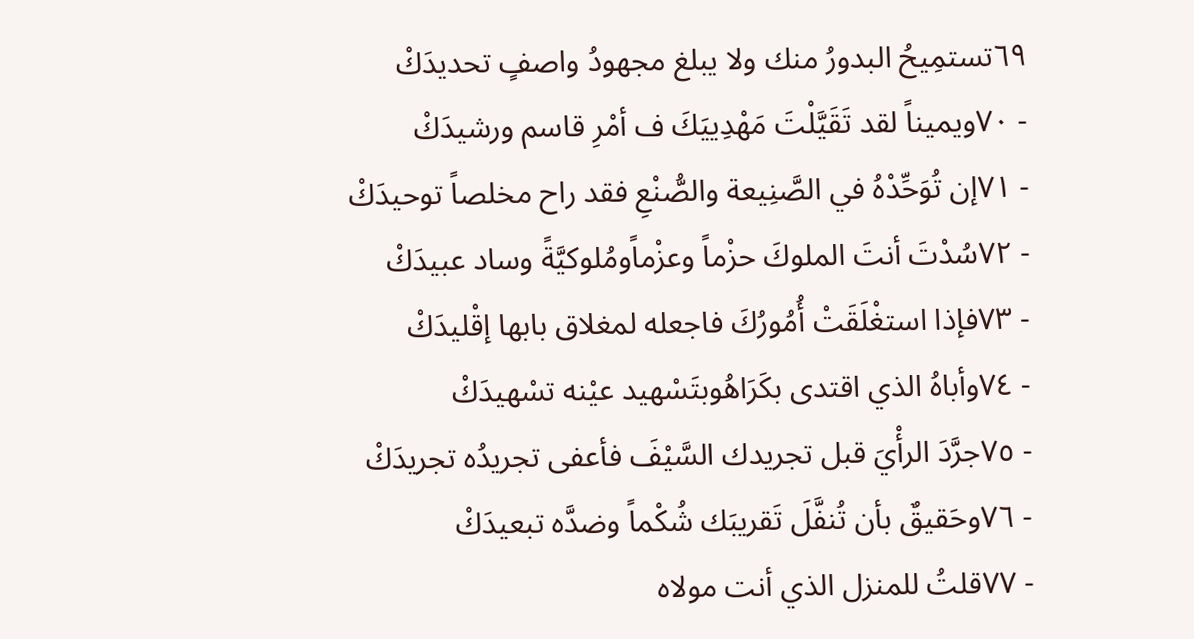٦٩تستمِيحُ البدورُ منك ولا يبلغ مجهودُ واصفٍ تحديدَكْ
- ٧٠ويميناً لقد تَقَيَّلْتَ مَهْدِييَكَ ف أمْرِ قاسم ورشيدَكْ
- ٧١إن تُوَحِّدْهُ في الصَّنِيعة والصُّنْعِ فقد راح مخلصاً توحيدَكْ
- ٧٢سُدْتَ أنتَ الملوكَ حزْماً وعزْماًومُلوكيَّةً وساد عبيدَكْ
- ٧٣فإذا استغْلَقَتْ أُمُورُكَ فاجعله لمغلاق بابها إقْليدَكْ
- ٧٤وأباهُ الذي اقتدى بكَرَاهُوبتَسْهيد عيْنه تسْهيدَكْ
- ٧٥جرَّدَ الرأْيَ قبل تجريدك السَّيْفَ فأعفى تجريدُه تجريدَكْ
- ٧٦وحَقيقٌ بأن تُنفَّلَ تَقريبَك شُكْماً وضدَّه تبعيدَكْ
- ٧٧قلتُ للمنزل الذي أنت مولاه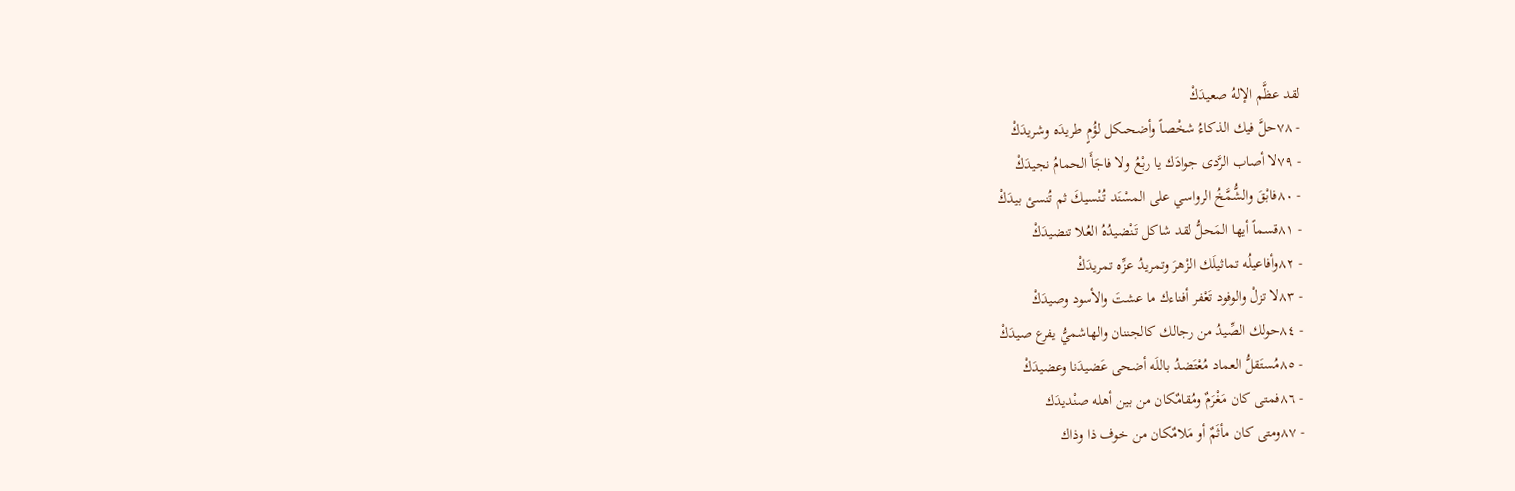لقد عظَّم الإلهُ صعيدَكْ
- ٧٨حلَّ فيك الذكاءُ شخْصاً وأضحىكل لؤُمٍ طريدَه وشريدَكْ
- ٧٩لا أصاب الرَّدى جوادَك يا ربْعُ ولا فاجَأَ الحمامُ نجيدَكْ
- ٨٠فابْقَ والشُّمَّخُ الرواسي على المسْنَد تُنْسيكَ ثم تُنسئ بيدَكْ
- ٨١قسماً أيها المَحلُّ لقد شاكل تَنْضيدُهُ العُلا تنضيدَكْ
- ٨٢وأفاعيلُه تماثيلَك الزْهرَ وتمريدُ عزِّه تمريدَكْ
- ٨٣لا تزلْ والوفود تَعْفر أفناءك ما عشتَ والأسود وصيدَكْ
- ٨٤حولك الصِّيدُ من رجالك كالجننان والهاشميُّ يفرع صيدَكْ
- ٨٥مُستَقلُّ العماد مُعْتَضدُ باللَه أضحى عَضيدَنا وعضيدَكْ
- ٨٦فمتى كان مَغْرَمٌ ومُقامٌكان من بين أهله صنْديدَك
- ٨٧ومتى كان مأثَمٌ أو مَلامٌكان من خوف ذا وذاك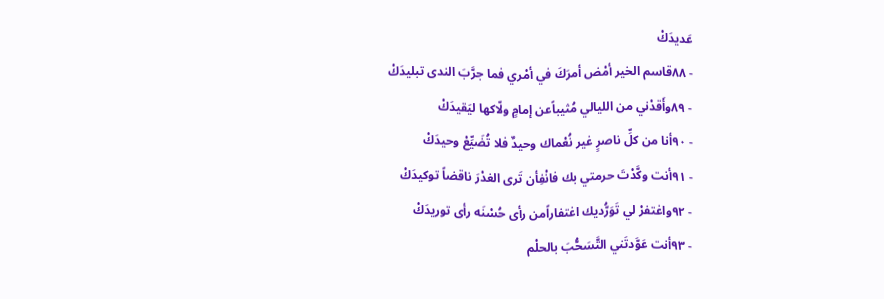عَديدَكْ
- ٨٨قاسم الخير أمْض أمرَكَ في أمْري فما جرَّبَ الندى تبليدَكْ
- ٨٩وأَقدْني من الليالي مُثيباًعن إمامٍ ولّاكها ليَقيدَكْ
- ٩٠أنا من كلِّ ناصرٍ غير نُعْماك وحيدٌ فلا تُضَيِّعْ وحيدَكْ
- ٩١أنت وكَّدْتَ حرمتي بك فانْفِأن تَرى الغدْرَ ناقضاً توكيدَكْ
- ٩٢واغتفرْ لي تَوَرُّديك اغتفاراًمن رأى حُسْنَه رأى توريدَكْ
- ٩٣أنت عَوَّدتَني التَّسَحُّبَ بالحلْم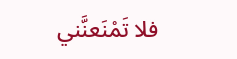فلا تَمْنَعنَّني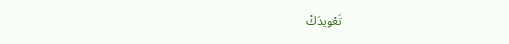تَعْويدَكْ